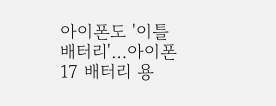아이폰도 '이틀 배터리'…아이폰17 배터리 용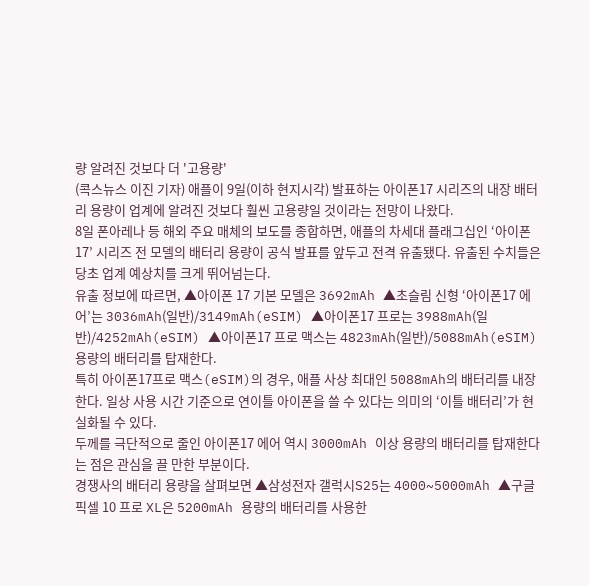량 알려진 것보다 더 '고용량'
(콕스뉴스 이진 기자) 애플이 9일(이하 현지시각) 발표하는 아이폰17 시리즈의 내장 배터리 용량이 업계에 알려진 것보다 훨씬 고용량일 것이라는 전망이 나왔다.
8일 폰아레나 등 해외 주요 매체의 보도를 종합하면, 애플의 차세대 플래그십인 ‘아이폰17’ 시리즈 전 모델의 배터리 용량이 공식 발표를 앞두고 전격 유출됐다. 유출된 수치들은 당초 업계 예상치를 크게 뛰어넘는다.
유출 정보에 따르면, ▲아이폰 17 기본 모델은 3692mAh ▲초슬림 신형 ‘아이폰17 에어’는 3036mAh(일반)/3149mAh(eSIM) ▲아이폰17 프로는 3988mAh(일반)/4252mAh(eSIM) ▲아이폰17 프로 맥스는 4823mAh(일반)/5088mAh(eSIM) 용량의 배터리를 탑재한다.
특히 아이폰17프로 맥스(eSIM)의 경우, 애플 사상 최대인 5088mAh의 배터리를 내장한다. 일상 사용 시간 기준으로 연이틀 아이폰을 쓸 수 있다는 의미의 ‘이틀 배터리’가 현실화될 수 있다.
두께를 극단적으로 줄인 아이폰17 에어 역시 3000mAh 이상 용량의 배터리를 탑재한다는 점은 관심을 끌 만한 부분이다.
경쟁사의 배터리 용량을 살펴보면 ▲삼성전자 갤럭시S25는 4000~5000mAh ▲구글 픽셀 10 프로 XL은 5200mAh 용량의 배터리를 사용한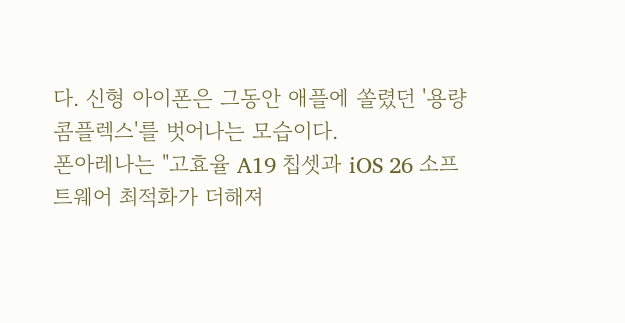다. 신형 아이폰은 그동안 애플에 쏠렸던 '용량 콤플렉스'를 벗어나는 모습이다.
폰아레나는 "고효율 A19 칩셋과 iOS 26 소프트웨어 최적화가 더해져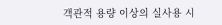객관적 용량 이상의 실사용 시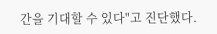간을 기대할 수 있다"고 진단했다.